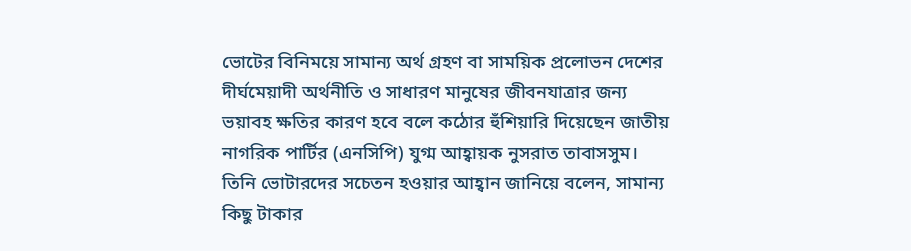ভোটের বিনিময়ে সামান্য অর্থ গ্রহণ বা সাময়িক প্রলোভন দেশের দীর্ঘমেয়াদী অর্থনীতি ও সাধারণ মানুষের জীবনযাত্রার জন্য ভয়াবহ ক্ষতির কারণ হবে বলে কঠোর হুঁশিয়ারি দিয়েছেন জাতীয় নাগরিক পার্টির (এনসিপি) যুগ্ম আহ্বায়ক নুসরাত তাবাসসুম। তিনি ভোটারদের সচেতন হওয়ার আহ্বান জানিয়ে বলেন, সামান্য কিছু টাকার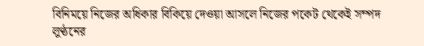বিনিময়ে নিজের অধিকার বিকিয়ে দেওয়া আসলে নিজের পকেট থেকেই সম্পদ লুণ্ঠনের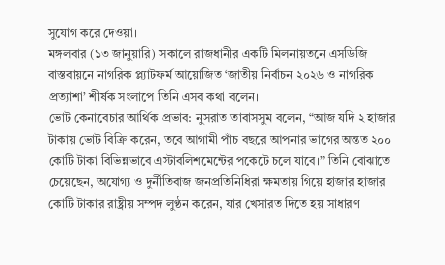সুযোগ করে দেওয়া।
মঙ্গলবার (১৩ জানুয়ারি) সকালে রাজধানীর একটি মিলনায়তনে এসডিজি বাস্তবায়নে নাগরিক প্ল্যাটফর্ম আয়োজিত ‘জাতীয় নির্বাচন ২০২৬ ও নাগরিক প্রত্যাশা’ শীর্ষক সংলাপে তিনি এসব কথা বলেন।
ভোট কেনাবেচার আর্থিক প্রভাব: নুসরাত তাবাসসুম বলেন, “আজ যদি ২ হাজার টাকায় ভোট বিক্রি করেন, তবে আগামী পাঁচ বছরে আপনার ভাগের অন্তত ২০০ কোটি টাকা বিভিন্নভাবে এস্টাবলিশমেন্টের পকেটে চলে যাবে।” তিনি বোঝাতে চেয়েছেন, অযোগ্য ও দুর্নীতিবাজ জনপ্রতিনিধিরা ক্ষমতায় গিয়ে হাজার হাজার কোটি টাকার রাষ্ট্রীয় সম্পদ লুণ্ঠন করেন, যার খেসারত দিতে হয় সাধারণ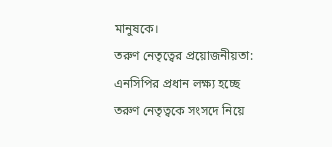মানুষকে।
তরুণ নেতৃত্বের প্রয়োজনীয়তা: এনসিপির প্রধান লক্ষ্য হচ্ছে তরুণ নেতৃত্বকে সংসদে নিয়ে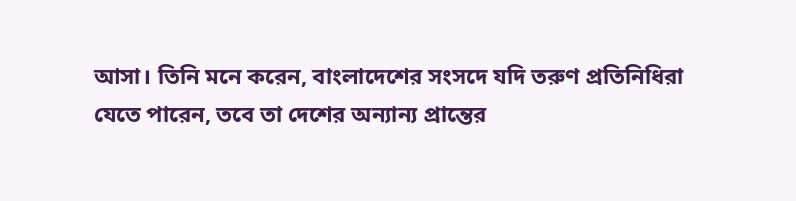আসা। তিনি মনে করেন, বাংলাদেশের সংসদে যদি তরুণ প্রতিনিধিরা যেতে পারেন, তবে তা দেশের অন্যান্য প্রান্তের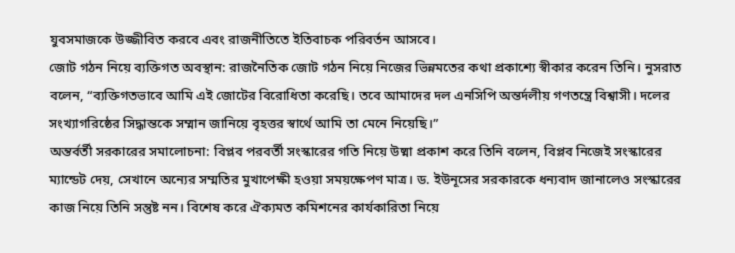যুবসমাজকে উজ্জীবিত করবে এবং রাজনীতিতে ইতিবাচক পরিবর্তন আসবে।
জোট গঠন নিয়ে ব্যক্তিগত অবস্থান: রাজনৈতিক জোট গঠন নিয়ে নিজের ভিন্নমতের কথা প্রকাশ্যে স্বীকার করেন তিনি। নুসরাত বলেন, “ব্যক্তিগতভাবে আমি এই জোটের বিরোধিতা করেছি। তবে আমাদের দল এনসিপি অন্তর্দলীয় গণতন্ত্রে বিশ্বাসী। দলের সংখ্যাগরিষ্ঠের সিদ্ধান্তকে সম্মান জানিয়ে বৃহত্তর স্বার্থে আমি তা মেনে নিয়েছি।”
অন্তর্বর্তী সরকারের সমালোচনা: বিপ্লব পরবর্তী সংস্কারের গতি নিয়ে উষ্মা প্রকাশ করে তিনি বলেন, বিপ্লব নিজেই সংস্কারের ম্যান্ডেট দেয়, সেখানে অন্যের সম্মতির মুখাপেক্ষী হওয়া সময়ক্ষেপণ মাত্র। ড. ইউনূসের সরকারকে ধন্যবাদ জানালেও সংস্কারের কাজ নিয়ে তিনি সন্তুষ্ট নন। বিশেষ করে ঐক্যমত কমিশনের কার্যকারিতা নিয়ে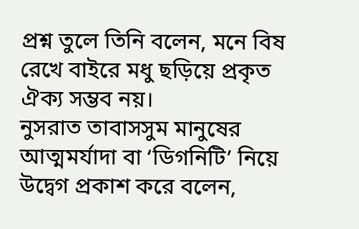প্রশ্ন তুলে তিনি বলেন, মনে বিষ রেখে বাইরে মধু ছড়িয়ে প্রকৃত ঐক্য সম্ভব নয়।
নুসরাত তাবাসসুম মানুষের আত্মমর্যাদা বা ‘ডিগনিটি’ নিয়ে উদ্বেগ প্রকাশ করে বলেন,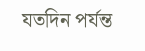যতদিন পর্যন্ত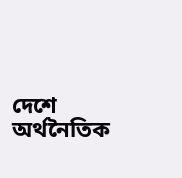দেশে অর্থনৈতিক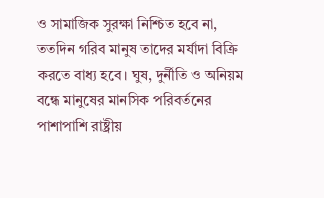ও সামাজিক সুরক্ষা নিশ্চিত হবে না, ততদিন গরিব মানুষ তাদের মর্যাদা বিক্রি করতে বাধ্য হবে। ঘুষ, দুর্নীতি ও অনিয়ম বন্ধে মানুষের মানসিক পরিবর্তনের পাশাপাশি রাষ্ট্রীয়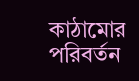কাঠামোর পরিবর্তন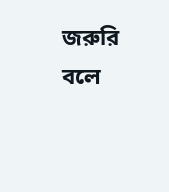জরুরি বলে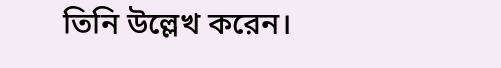তিনি উল্লেখ করেন।